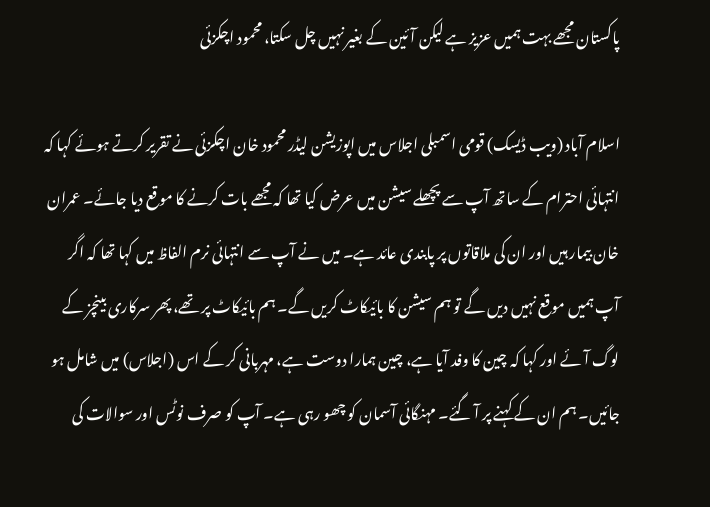پاکستان مجھے بہت ہمیں عزیز ہے لیکن آئین کے بغیر نہیں چل سکتا، محمود اچکزئی

اسلام آباد (ویب ڈیسک) قومی اسمبلی اجلاس میں اپوزیشن لیڈر محمود خان اچکزئی نے تقریر کرتے ہوئے کہا کہ انتہائی احترام کے ساتھ آپ سے پچھلے سیشن میں عرض کیا تھا کہ مجھے بات کرنے کا موقع دیا جائے۔ عمران خان بیمار ہیں اور ان کی ملاقاتوں پر پابندی عائد ہے۔ میں نے آپ سے انتہائی نرم الفاظ میں کہا تھا کہ اگر آپ ہمیں موقع نہیں دیں گے تو ہم سیشن کا بائیکاٹ کریں گے۔ ہم بائیکاٹ پر تھے، پھر سرکاری بینچز کے لوگ آئے اور کہا کہ چین کا وفد آیا ہے، چین ہمارا دوست ہے، مہربانی کر کے اس (اجلاس) میں شامل ہو جائیں۔ ہم ان کے کہنے پر آ گئے۔ مہنگائی آسمان کو چھو رہی ہے۔ آپ کو صرف نوٹس اور سوالات کی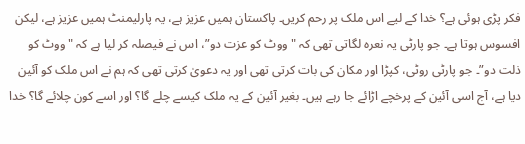فکر پڑی ہوئی ہے؟ خدا کے لیے اس ملک پر رحم کریں۔ پاکستان ہمیں عزیز ہے، یہ پارلیمنٹ ہمیں عزیز ہے، لیکن افسوس ہوتا ہے۔ جو پارٹی یہ نعرہ لگاتی تھی کہ "ووٹ کو عزت دو”، اس نے فیصلہ کر لیا ہے کہ "ووٹ کو ذلت دو”۔ جو پارٹی روٹی، کپڑا اور مکان کی بات کرتی تھی اور یہ دعویٰ کرتی تھی کہ ہم نے اس ملک کو آئین دیا ہے، آج اسی آئین کے پرخچے اڑائے جا رہے ہیں۔ بغیر آئین کے یہ ملک کیسے چلے گا؟ اور اسے کون چلائے گا؟ خدا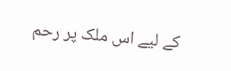کے لیے اس ملک پر رحم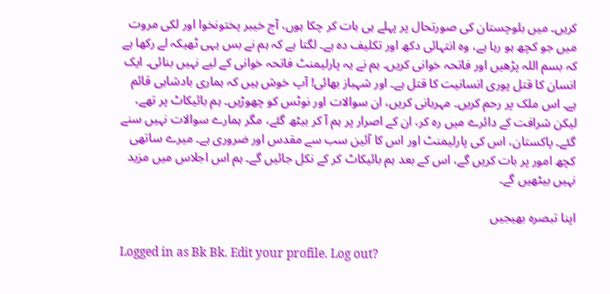کریں۔ میں بلوچستان کی صورتحال پر پہلے ہی بات کر چکا ہوں، آج خیبر پختونخوا اور لکی مروت میں جو کچھ ہو رہا ہے، وہ انتہائی دکھ اور تکلیف دہ ہے۔ لگتا ہے کہ ہم نے بس یہی ٹھیکہ لے رکھا ہے کہ بسم اللہ پڑھیں اور فاتحہ خوانی کریں۔ ہم نے یہ پارلیمنٹ فاتحہ خوانی کے لیے نہیں بنائی۔ ایک انسان کا قتل پوری انسانیت کا قتل ہے۔ اور شہباز بھائی! آپ خوش ہیں کہ ہماری بادشاہی قائم ہے۔ اس ملک پر رحم کریں۔ مہربانی کریں، ان سوالات اور نوٹس کو چھوڑیں۔ ہم بائیکاٹ پر تھے، لیکن شرافت کے دائرے میں رہ کر، ان کے اصرار پر ہم آ کر بیٹھ گئے، مگر ہمارے سوالات نہیں سنے گئے۔ پاکستان، اس کی پارلیمنٹ اور اس کا آئین سب سے مقدس اور ضروری ہے۔ میرے ساتھی کچھ امور پر بات کریں گے، اس کے بعد ہم بائیکاٹ کر کے نکل جائیں گے۔ ہم اس اجلاس میں مزید نہیں بیٹھیں گے۔

اپنا تبصرہ بھیجیں

Logged in as Bk Bk. Edit your profile. Log out?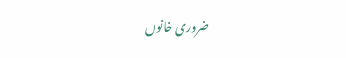ضروری خانوں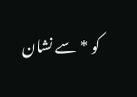کو * سے نشان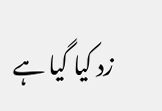زد کیا گیا ہے